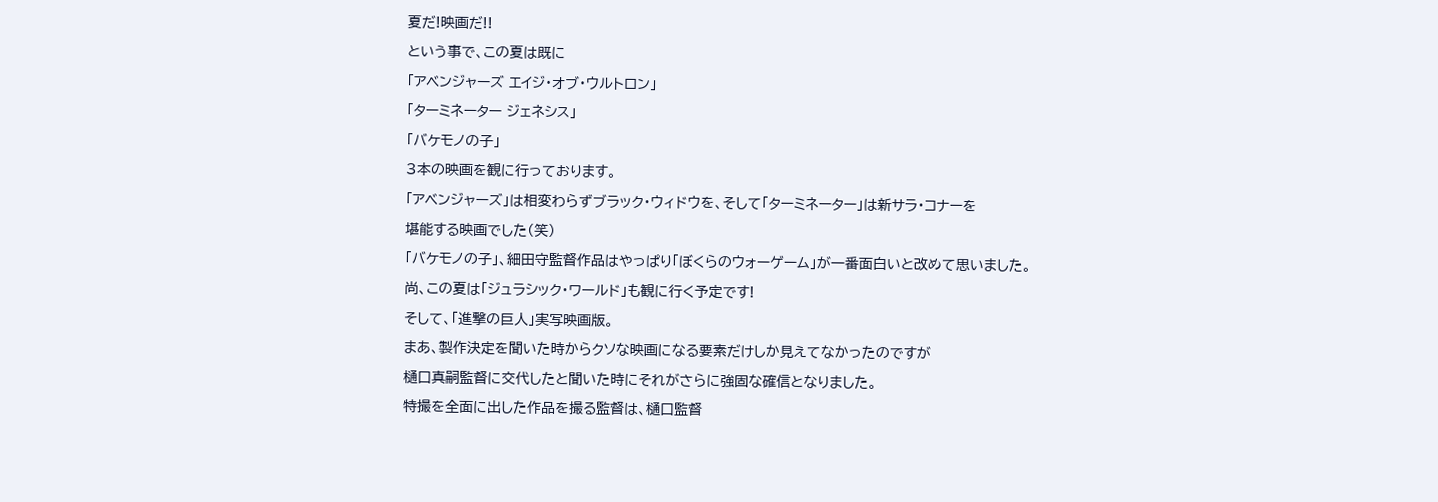夏だ!映画だ!!
という事で、この夏は既に
「アベンジャーズ エイジ・オブ・ウルトロン」
「ターミネーター ジェネシス」
「バケモノの子」
3本の映画を観に行っております。
「アベンジャーズ」は相変わらずブラック・ウィドウを、そして「ターミネーター」は新サラ・コナーを
堪能する映画でした(笑)
「バケモノの子」、細田守監督作品はやっぱり「ぼくらのウォーゲーム」が一番面白いと改めて思いました。
尚、この夏は「ジュラシック・ワールド」も観に行く予定です!
そして、「進撃の巨人」実写映画版。
まあ、製作決定を聞いた時からクソな映画になる要素だけしか見えてなかったのですが
樋口真嗣監督に交代したと聞いた時にそれがさらに強固な確信となりました。
特撮を全面に出した作品を撮る監督は、樋口監督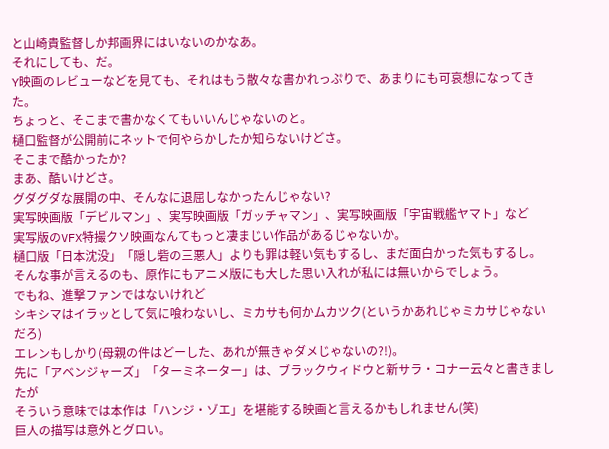と山崎貴監督しか邦画界にはいないのかなあ。
それにしても、だ。
Y映画のレビューなどを見ても、それはもう散々な書かれっぷりで、あまりにも可哀想になってきた。
ちょっと、そこまで書かなくてもいいんじゃないのと。
樋口監督が公開前にネットで何やらかしたか知らないけどさ。
そこまで酷かったか?
まあ、酷いけどさ。
グダグダな展開の中、そんなに退屈しなかったんじゃない?
実写映画版「デビルマン」、実写映画版「ガッチャマン」、実写映画版「宇宙戦艦ヤマト」など
実写版のVFX特撮クソ映画なんてもっと凄まじい作品があるじゃないか。
樋口版「日本沈没」「隠し砦の三悪人」よりも罪は軽い気もするし、まだ面白かった気もするし。
そんな事が言えるのも、原作にもアニメ版にも大した思い入れが私には無いからでしょう。
でもね、進撃ファンではないけれど
シキシマはイラッとして気に喰わないし、ミカサも何かムカツク(というかあれじゃミカサじゃないだろ)
エレンもしかり(母親の件はどーした、あれが無きゃダメじゃないの?!)。
先に「アベンジャーズ」「ターミネーター」は、ブラックウィドウと新サラ・コナー云々と書きましたが
そういう意味では本作は「ハンジ・ゾエ」を堪能する映画と言えるかもしれません(笑)
巨人の描写は意外とグロい。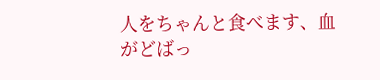人をちゃんと食べます、血がどばっ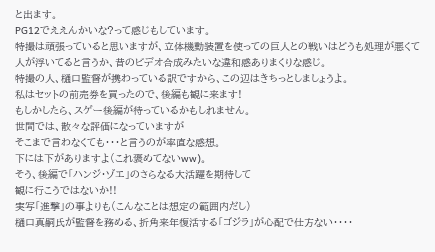と出ます。
PG12でええんかいな?って感じもしています。
特撮は頑張っていると思いますが、立体機動装置を使っての巨人との戦いはどうも処理が悪くて
人が浮いてると言うか、昔のビデオ合成みたいな違和感ありまくりな感じ。
特撮の人、樋口監督が携わっている訳ですから、この辺はきちっとしましょうよ。
私はセットの前売券を買ったので、後編も観に来ます!
もしかしたら、スゲー後編が待っているかもしれません。
世間では、散々な評価になっていますが
そこまで言わなくても・・・と言うのが率直な感想。
下には下がありますよ(これ褒めてないww)。
そう、後編で「ハンジ・ゾエ」のさらなる大活躍を期待して
観に行こうではないか!!
実写「進撃」の事よりも(こんなことは想定の範囲内だし)
樋口真嗣氏が監督を務める、折角来年復活する「ゴジラ」が心配で仕方ない・・・・